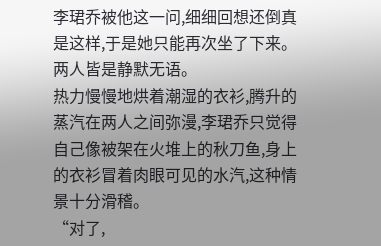李珺乔被他这一问,细细回想还倒真是这样,于是她只能再次坐了下来。
两人皆是静默无语。
热力慢慢地烘着潮湿的衣衫,腾升的蒸汽在两人之间弥漫,李珺乔只觉得自己像被架在火堆上的秋刀鱼,身上的衣衫冒着肉眼可见的水汽,这种情景十分滑稽。
“对了,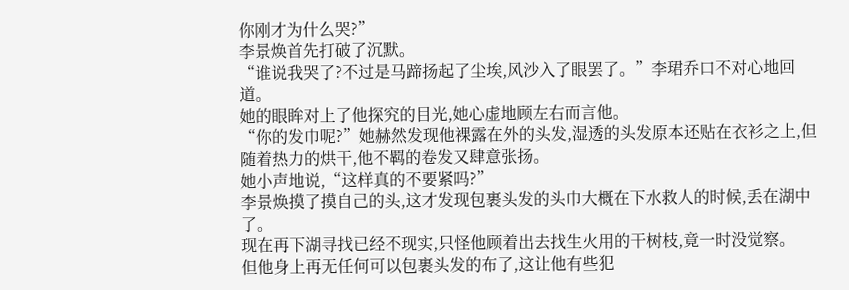你刚才为什么哭?”
李景焕首先打破了沉默。
“谁说我哭了?不过是马蹄扬起了尘埃,风沙入了眼罢了。”李珺乔口不对心地回道。
她的眼眸对上了他探究的目光,她心虚地顾左右而言他。
“你的发巾呢?”她赫然发现他裸露在外的头发,湿透的头发原本还贴在衣衫之上,但随着热力的烘干,他不羁的卷发又肆意张扬。
她小声地说,“这样真的不要紧吗?”
李景焕摸了摸自己的头,这才发现包裹头发的头巾大概在下水救人的时候,丢在湖中了。
现在再下湖寻找已经不现实,只怪他顾着出去找生火用的干树枝,竟一时没觉察。
但他身上再无任何可以包裹头发的布了,这让他有些犯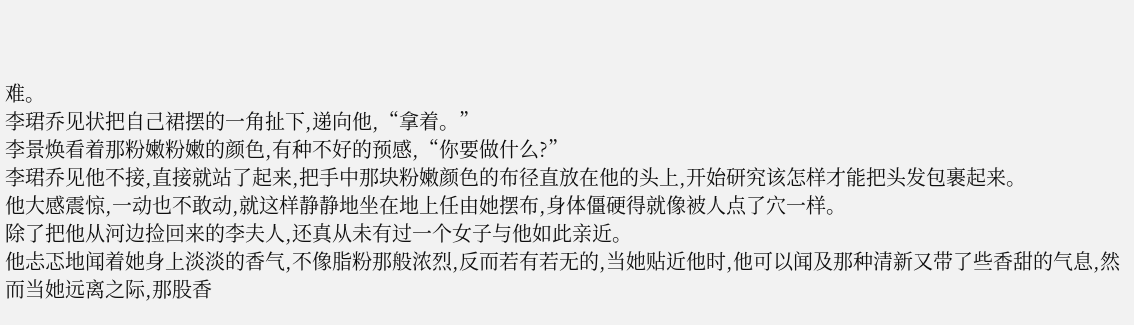难。
李珺乔见状把自己裙摆的一角扯下,递向他,“拿着。”
李景焕看着那粉嫩粉嫩的颜色,有种不好的预感,“你要做什么?”
李珺乔见他不接,直接就站了起来,把手中那块粉嫩颜色的布径直放在他的头上,开始研究该怎样才能把头发包裹起来。
他大感震惊,一动也不敢动,就这样静静地坐在地上任由她摆布,身体僵硬得就像被人点了穴一样。
除了把他从河边捡回来的李夫人,还真从未有过一个女子与他如此亲近。
他忐忑地闻着她身上淡淡的香气,不像脂粉那般浓烈,反而若有若无的,当她贴近他时,他可以闻及那种清新又带了些香甜的气息,然而当她远离之际,那股香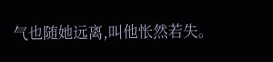气也随她远离,叫他怅然若失。